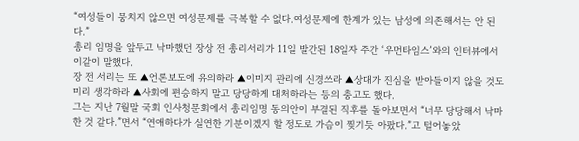“여성들이 뭉치지 않으면 여성문제를 극복할 수 없다.여성문제에 한계가 있는 남성에 의존해서는 안 된다.”
총리 임명을 앞두고 낙마했던 장상 전 총리서리가 11일 발간된 18일자 주간 ‘우먼타임스’와의 인터뷰에서 이같이 말했다.
장 전 서리는 또 ▲언론보도에 유의하라 ▲이미지 관리에 신경쓰라 ▲상대가 진심을 받아들이지 않을 것도 미리 생각하라 ▲사회에 편승하지 말고 당당하게 대처하라는 등의 충고도 했다.
그는 지난 7월말 국회 인사청문회에서 총리임명 동의안이 부결된 직후를 돌아보면서 “너무 당당해서 낙마한 것 같다.”면서 “연애하다가 실연한 기분이겠지 할 정도로 가슴이 찢기듯 아팠다.”고 털어놓았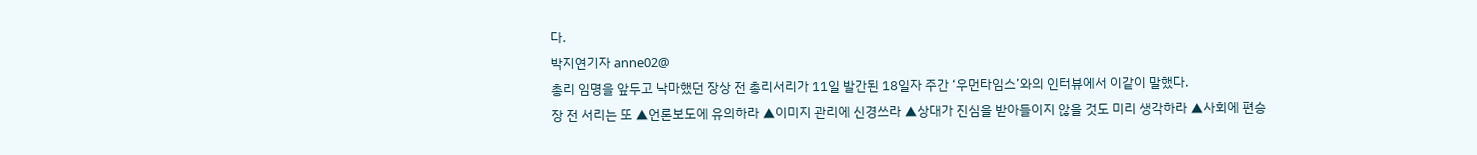다.
박지연기자 anne02@
총리 임명을 앞두고 낙마했던 장상 전 총리서리가 11일 발간된 18일자 주간 ‘우먼타임스’와의 인터뷰에서 이같이 말했다.
장 전 서리는 또 ▲언론보도에 유의하라 ▲이미지 관리에 신경쓰라 ▲상대가 진심을 받아들이지 않을 것도 미리 생각하라 ▲사회에 편승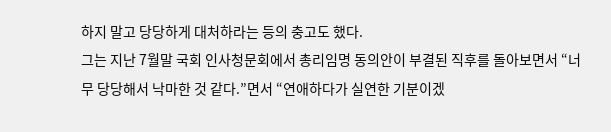하지 말고 당당하게 대처하라는 등의 충고도 했다.
그는 지난 7월말 국회 인사청문회에서 총리임명 동의안이 부결된 직후를 돌아보면서 “너무 당당해서 낙마한 것 같다.”면서 “연애하다가 실연한 기분이겠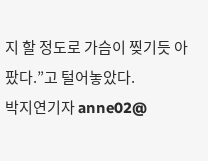지 할 정도로 가슴이 찢기듯 아팠다.”고 털어놓았다.
박지연기자 anne02@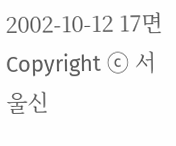2002-10-12 17면
Copyright ⓒ 서울신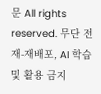문 All rights reserved. 무단 전재-재배포, AI 학습 및 활용 금지